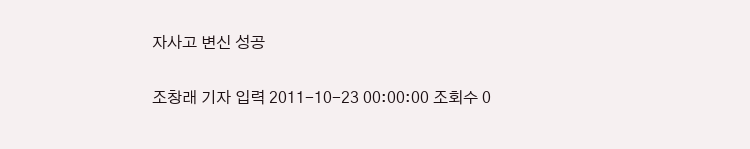자사고 변신 성공

조창래 기자 입력 2011-10-23 00:00:00 조회수 0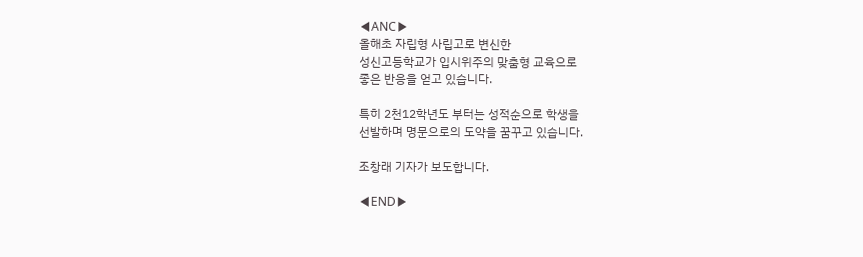◀ANC▶
올해초 자립형 사립고로 변신한
성신고등학교가 입시위주의 맞춤형 교육으로
좋은 반응을 얻고 있습니다.

특히 2천12학년도 부터는 성적순으로 학생을
선발하며 명문으로의 도약을 꿈꾸고 있습니다.

조창래 기자가 보도합니다.

◀END▶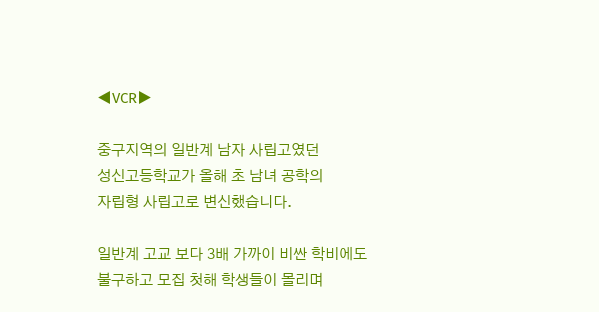◀VCR▶

중구지역의 일반계 남자 사립고였던
성신고등학교가 올해 초 남녀 공학의
자립형 사립고로 변신했습니다.

일반계 고교 보다 3배 가까이 비싼 학비에도
불구하고 모집 첫해 학생들이 몰리며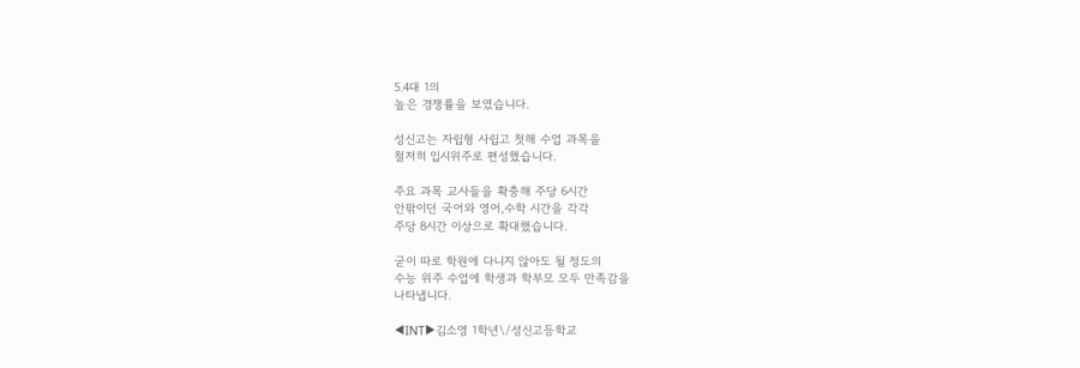5.4대 1의
높은 경쟁률을 보였습니다.

성신고는 자립형 사립고 첫해 수업 과목을
철저히 입시위주로 편성했습니다.

주요 과목 교사들을 확충해 주당 6시간
안팎이던 국어와 영어,수학 시간을 각각
주당 8시간 이상으로 확대했습니다.

굳이 따로 학원에 다니지 않아도 될 정도의
수능 위주 수업에 학생과 학부모 모두 만족감을
나타냅니다.

◀INT▶김소영 1학년\/성신고등학교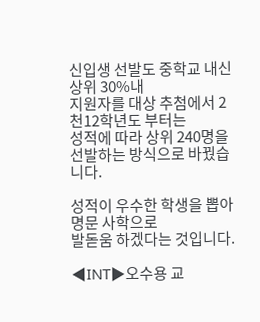신입생 선발도 중학교 내신 상위 30%내
지원자를 대상 추첨에서 2천12학년도 부터는
성적에 따라 상위 240명을 선발하는 방식으로 바꿨습니다.

성적이 우수한 학생을 뽑아 명문 사학으로
발돋움 하겠다는 것입니다.

◀INT▶오수용 교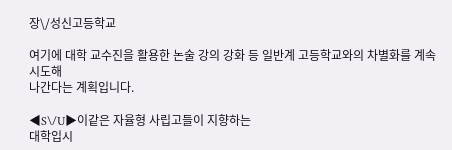장\/성신고등학교

여기에 대학 교수진을 활용한 논술 강의 강화 등 일반계 고등학교와의 차별화를 계속 시도해
나간다는 계획입니다.

◀S\/U▶이같은 자율형 사립고들이 지향하는
대학입시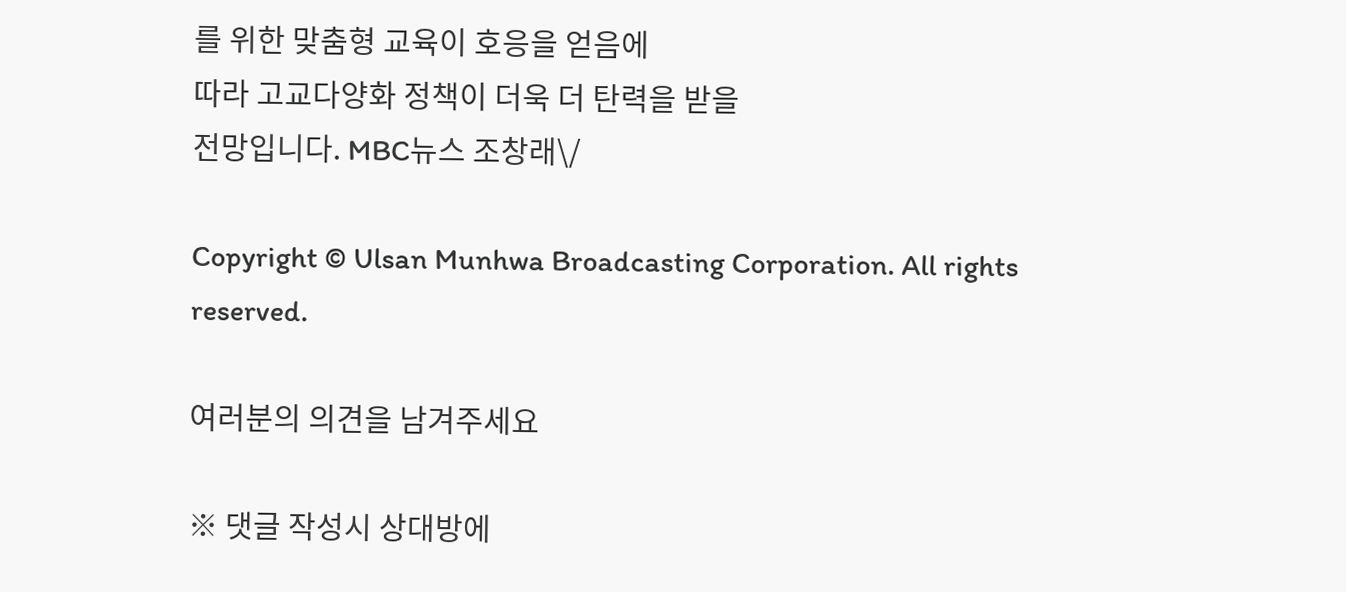를 위한 맞춤형 교육이 호응을 얻음에
따라 고교다양화 정책이 더욱 더 탄력을 받을
전망입니다. MBC뉴스 조창래\/

Copyright © Ulsan Munhwa Broadcasting Corporation. All rights reserved.

여러분의 의견을 남겨주세요

※ 댓글 작성시 상대방에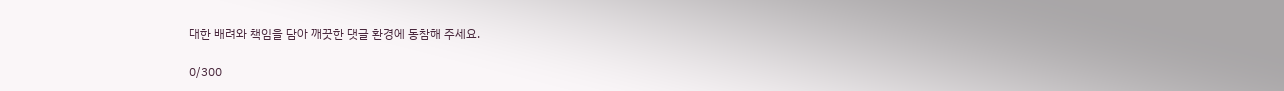대한 배려와 책임을 담아 깨끗한 댓글 환경에 동참해 주세요.

0/300